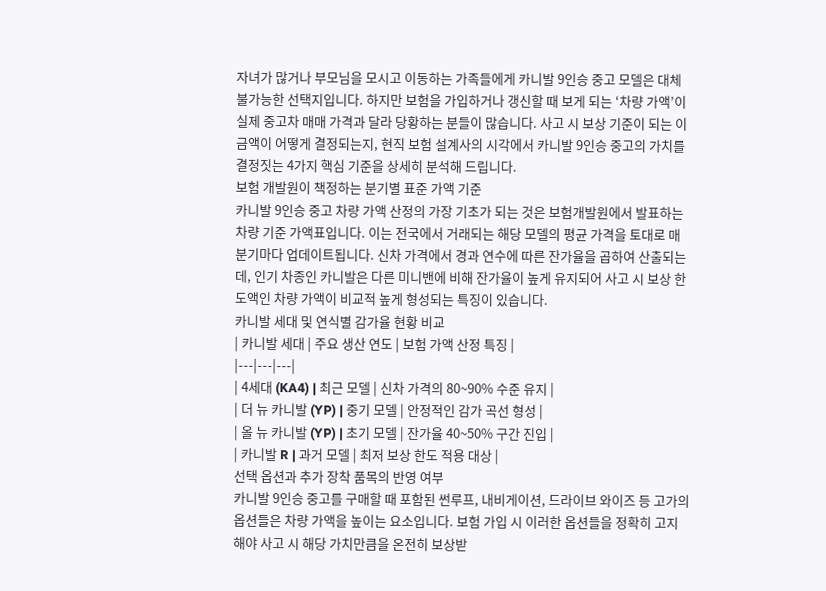자녀가 많거나 부모님을 모시고 이동하는 가족들에게 카니발 9인승 중고 모델은 대체 불가능한 선택지입니다. 하지만 보험을 가입하거나 갱신할 때 보게 되는 ‘차량 가액’이 실제 중고차 매매 가격과 달라 당황하는 분들이 많습니다. 사고 시 보상 기준이 되는 이 금액이 어떻게 결정되는지, 현직 보험 설계사의 시각에서 카니발 9인승 중고의 가치를 결정짓는 4가지 핵심 기준을 상세히 분석해 드립니다.
보험 개발원이 책정하는 분기별 표준 가액 기준
카니발 9인승 중고 차량 가액 산정의 가장 기초가 되는 것은 보험개발원에서 발표하는 차량 기준 가액표입니다. 이는 전국에서 거래되는 해당 모델의 평균 가격을 토대로 매 분기마다 업데이트됩니다. 신차 가격에서 경과 연수에 따른 잔가율을 곱하여 산출되는데, 인기 차종인 카니발은 다른 미니밴에 비해 잔가율이 높게 유지되어 사고 시 보상 한도액인 차량 가액이 비교적 높게 형성되는 특징이 있습니다.
카니발 세대 및 연식별 감가율 현황 비교
| 카니발 세대 | 주요 생산 연도 | 보험 가액 산정 특징 |
|---|---|---|
| 4세대 (KA4) | 최근 모델 | 신차 가격의 80~90% 수준 유지 |
| 더 뉴 카니발 (YP) | 중기 모델 | 안정적인 감가 곡선 형성 |
| 올 뉴 카니발 (YP) | 초기 모델 | 잔가율 40~50% 구간 진입 |
| 카니발 R | 과거 모델 | 최저 보상 한도 적용 대상 |
선택 옵션과 추가 장착 품목의 반영 여부
카니발 9인승 중고를 구매할 때 포함된 썬루프, 내비게이션, 드라이브 와이즈 등 고가의 옵션들은 차량 가액을 높이는 요소입니다. 보험 가입 시 이러한 옵션들을 정확히 고지해야 사고 시 해당 가치만큼을 온전히 보상받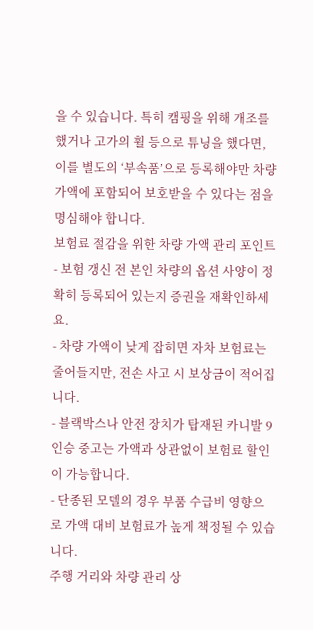을 수 있습니다. 특히 캠핑을 위해 개조를 했거나 고가의 휠 등으로 튜닝을 했다면, 이를 별도의 ‘부속품’으로 등록해야만 차량 가액에 포함되어 보호받을 수 있다는 점을 명심해야 합니다.
보험료 절감을 위한 차량 가액 관리 포인트
- 보험 갱신 전 본인 차량의 옵션 사양이 정확히 등록되어 있는지 증권을 재확인하세요.
- 차량 가액이 낮게 잡히면 자차 보험료는 줄어들지만, 전손 사고 시 보상금이 적어집니다.
- 블랙박스나 안전 장치가 탑재된 카니발 9인승 중고는 가액과 상관없이 보험료 할인이 가능합니다.
- 단종된 모델의 경우 부품 수급비 영향으로 가액 대비 보험료가 높게 책정될 수 있습니다.
주행 거리와 차량 관리 상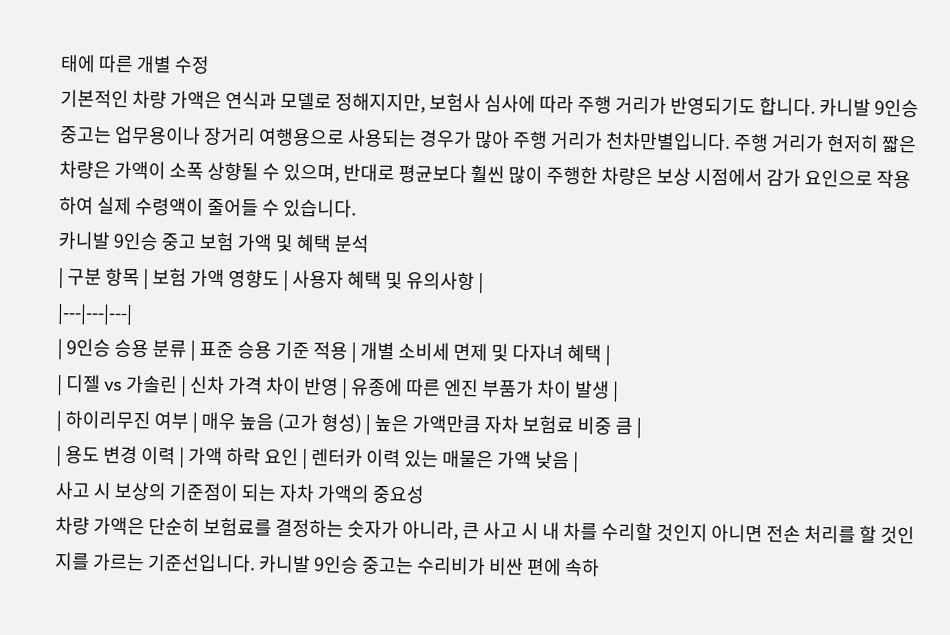태에 따른 개별 수정
기본적인 차량 가액은 연식과 모델로 정해지지만, 보험사 심사에 따라 주행 거리가 반영되기도 합니다. 카니발 9인승 중고는 업무용이나 장거리 여행용으로 사용되는 경우가 많아 주행 거리가 천차만별입니다. 주행 거리가 현저히 짧은 차량은 가액이 소폭 상향될 수 있으며, 반대로 평균보다 훨씬 많이 주행한 차량은 보상 시점에서 감가 요인으로 작용하여 실제 수령액이 줄어들 수 있습니다.
카니발 9인승 중고 보험 가액 및 혜택 분석
| 구분 항목 | 보험 가액 영향도 | 사용자 혜택 및 유의사항 |
|---|---|---|
| 9인승 승용 분류 | 표준 승용 기준 적용 | 개별 소비세 면제 및 다자녀 혜택 |
| 디젤 vs 가솔린 | 신차 가격 차이 반영 | 유종에 따른 엔진 부품가 차이 발생 |
| 하이리무진 여부 | 매우 높음 (고가 형성) | 높은 가액만큼 자차 보험료 비중 큼 |
| 용도 변경 이력 | 가액 하락 요인 | 렌터카 이력 있는 매물은 가액 낮음 |
사고 시 보상의 기준점이 되는 자차 가액의 중요성
차량 가액은 단순히 보험료를 결정하는 숫자가 아니라, 큰 사고 시 내 차를 수리할 것인지 아니면 전손 처리를 할 것인지를 가르는 기준선입니다. 카니발 9인승 중고는 수리비가 비싼 편에 속하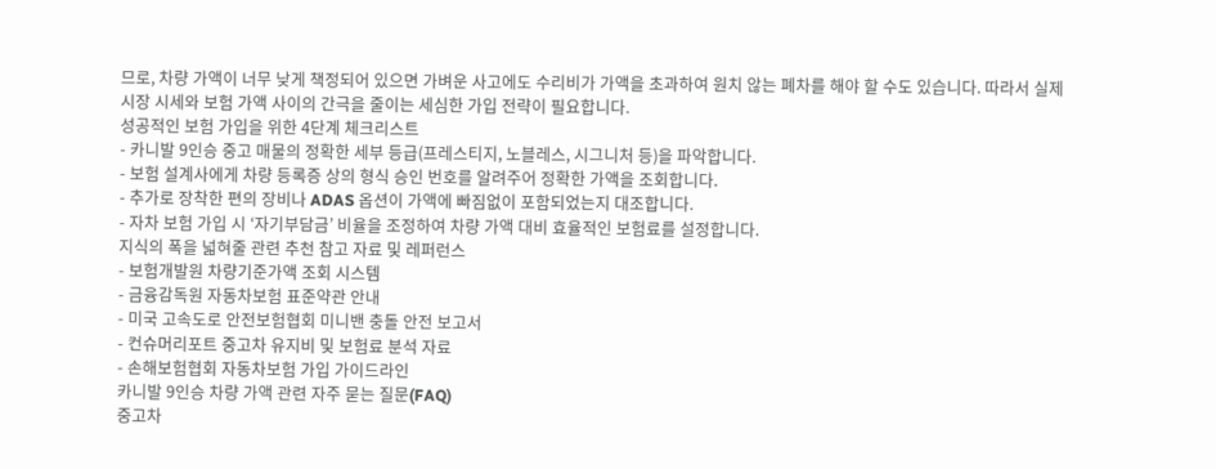므로, 차량 가액이 너무 낮게 책정되어 있으면 가벼운 사고에도 수리비가 가액을 초과하여 원치 않는 폐차를 해야 할 수도 있습니다. 따라서 실제 시장 시세와 보험 가액 사이의 간극을 줄이는 세심한 가입 전략이 필요합니다.
성공적인 보험 가입을 위한 4단계 체크리스트
- 카니발 9인승 중고 매물의 정확한 세부 등급(프레스티지, 노블레스, 시그니처 등)을 파악합니다.
- 보험 설계사에게 차량 등록증 상의 형식 승인 번호를 알려주어 정확한 가액을 조회합니다.
- 추가로 장착한 편의 장비나 ADAS 옵션이 가액에 빠짐없이 포함되었는지 대조합니다.
- 자차 보험 가입 시 ‘자기부담금’ 비율을 조정하여 차량 가액 대비 효율적인 보험료를 설정합니다.
지식의 폭을 넓혀줄 관련 추천 참고 자료 및 레퍼런스
- 보험개발원 차량기준가액 조회 시스템
- 금융감독원 자동차보험 표준약관 안내
- 미국 고속도로 안전보험협회 미니밴 충돌 안전 보고서
- 컨슈머리포트 중고차 유지비 및 보험료 분석 자료
- 손해보험협회 자동차보험 가입 가이드라인
카니발 9인승 차량 가액 관련 자주 묻는 질문(FAQ)
중고차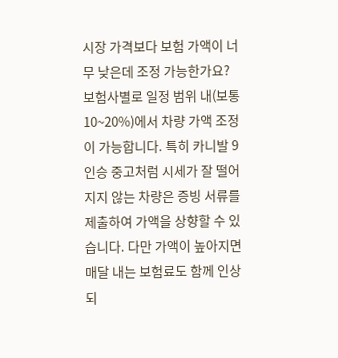시장 가격보다 보험 가액이 너무 낮은데 조정 가능한가요?
보험사별로 일정 범위 내(보통 10~20%)에서 차량 가액 조정이 가능합니다. 특히 카니발 9인승 중고처럼 시세가 잘 떨어지지 않는 차량은 증빙 서류를 제출하여 가액을 상향할 수 있습니다. 다만 가액이 높아지면 매달 내는 보험료도 함께 인상되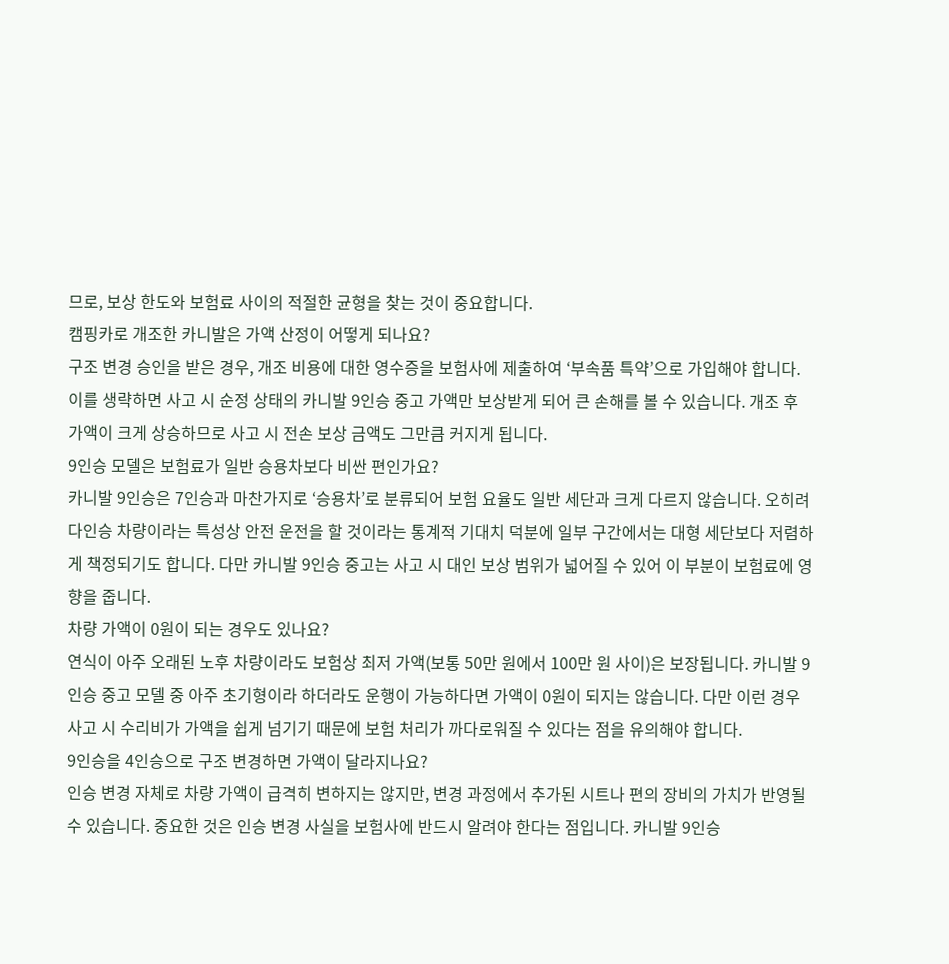므로, 보상 한도와 보험료 사이의 적절한 균형을 찾는 것이 중요합니다.
캠핑카로 개조한 카니발은 가액 산정이 어떻게 되나요?
구조 변경 승인을 받은 경우, 개조 비용에 대한 영수증을 보험사에 제출하여 ‘부속품 특약’으로 가입해야 합니다. 이를 생략하면 사고 시 순정 상태의 카니발 9인승 중고 가액만 보상받게 되어 큰 손해를 볼 수 있습니다. 개조 후 가액이 크게 상승하므로 사고 시 전손 보상 금액도 그만큼 커지게 됩니다.
9인승 모델은 보험료가 일반 승용차보다 비싼 편인가요?
카니발 9인승은 7인승과 마찬가지로 ‘승용차’로 분류되어 보험 요율도 일반 세단과 크게 다르지 않습니다. 오히려 다인승 차량이라는 특성상 안전 운전을 할 것이라는 통계적 기대치 덕분에 일부 구간에서는 대형 세단보다 저렴하게 책정되기도 합니다. 다만 카니발 9인승 중고는 사고 시 대인 보상 범위가 넓어질 수 있어 이 부분이 보험료에 영향을 줍니다.
차량 가액이 0원이 되는 경우도 있나요?
연식이 아주 오래된 노후 차량이라도 보험상 최저 가액(보통 50만 원에서 100만 원 사이)은 보장됩니다. 카니발 9인승 중고 모델 중 아주 초기형이라 하더라도 운행이 가능하다면 가액이 0원이 되지는 않습니다. 다만 이런 경우 사고 시 수리비가 가액을 쉽게 넘기기 때문에 보험 처리가 까다로워질 수 있다는 점을 유의해야 합니다.
9인승을 4인승으로 구조 변경하면 가액이 달라지나요?
인승 변경 자체로 차량 가액이 급격히 변하지는 않지만, 변경 과정에서 추가된 시트나 편의 장비의 가치가 반영될 수 있습니다. 중요한 것은 인승 변경 사실을 보험사에 반드시 알려야 한다는 점입니다. 카니발 9인승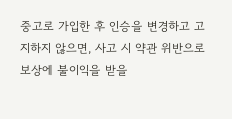중고로 가입한 후 인승을 변경하고 고지하지 않으면, 사고 시 약관 위반으로 보상에 불이익을 받을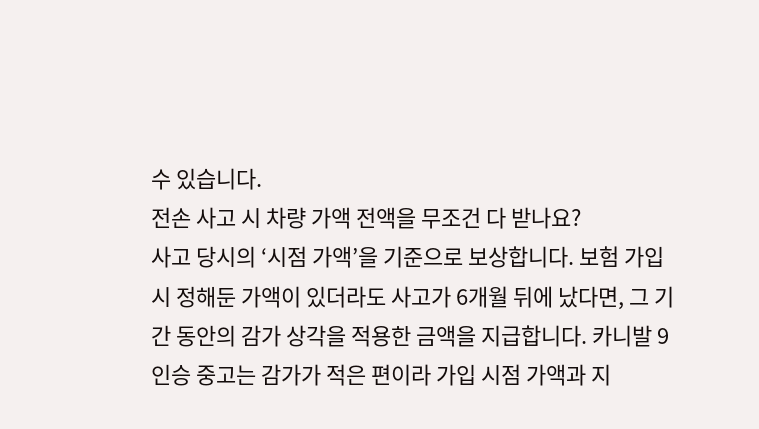수 있습니다.
전손 사고 시 차량 가액 전액을 무조건 다 받나요?
사고 당시의 ‘시점 가액’을 기준으로 보상합니다. 보험 가입 시 정해둔 가액이 있더라도 사고가 6개월 뒤에 났다면, 그 기간 동안의 감가 상각을 적용한 금액을 지급합니다. 카니발 9인승 중고는 감가가 적은 편이라 가입 시점 가액과 지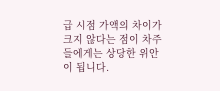급 시점 가액의 차이가 크지 않다는 점이 차주들에게는 상당한 위안이 됩니다.